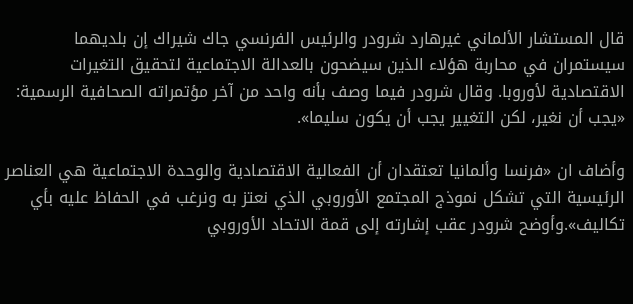قال المستشار الألماني غيرهارد شرودر والرئيس الفرنسي جاك شيراك إن بلديهما سيستمران في محاربة هؤلاء الذين سيضحون بالعدالة الاجتماعية لتحقيق التغيرات الاقتصادية لأوروبا. وقال شرودر فيما وصف بأنه واحد من آخر مؤتمراته الصحافية الرسمية: «يجب أن نغير، لكن التغيير يجب أن يكون سليما».

وأضاف ان «فرنسا وألمانيا تعتقدان أن الفعالية الاقتصادية والوحدة الاجتماعية هي العناصر الرئيسية التي تشكل نموذج المجتمع الأوروبي الذي نعتز به ونرغب في الحفاظ عليه بأي تكاليف».وأوضح شرودر عقب إشارته إلى قمة الاتحاد الأوروبي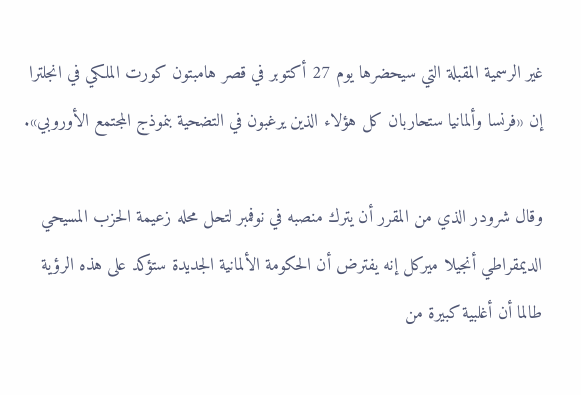غير الرسمية المقبلة التي سيحضرها يوم 27 أكتوبر في قصر هامبتون كورت الملكي في انجلترا إن «فرنسا وألمانيا ستحاربان كل هؤلاء الذين يرغبون في التضحية بنموذج المجتمع الأوروبي».

وقال شرودر الذي من المقرر أن يترك منصبه في نوفمبر لتحل محله زعيمة الحزب المسيحي الديمقراطي أنجيلا ميركل إنه يفترض أن الحكومة الألمانية الجديدة ستؤكد على هذه الرؤية طالما أن أغلبية كبيرة من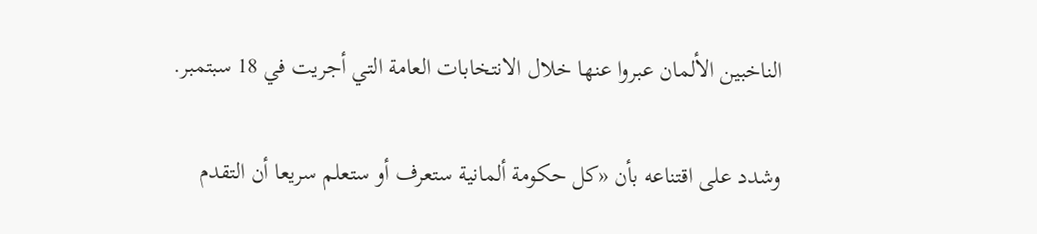الناخبين الألمان عبروا عنها خلال الانتخابات العامة التي أجريت في 18 سبتمبر.

وشدد على اقتناعه بأن «كل حكومة ألمانية ستعرف أو ستعلم سريعا أن التقدم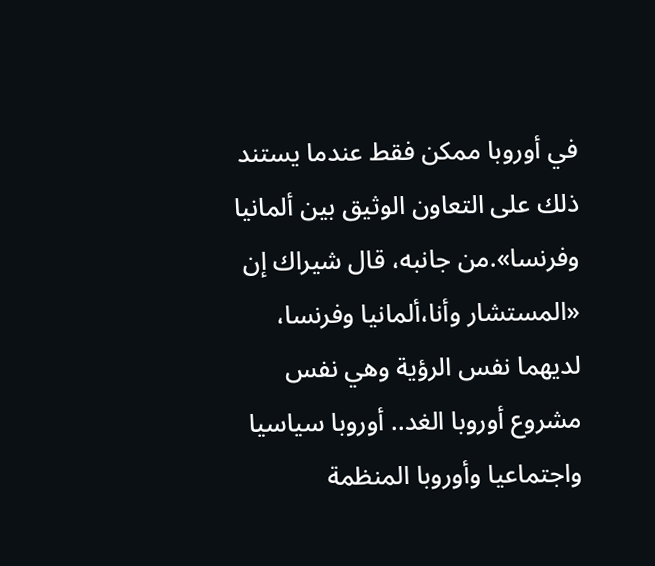في أوروبا ممكن فقط عندما يستند ذلك على التعاون الوثيق بين ألمانيا وفرنسا».من جانبه، قال شيراك إن «المستشار وأنا،ألمانيا وفرنسا، لديهما نفس الرؤية وهي نفس مشروع أوروبا الغد.. أوروبا سياسيا واجتماعيا وأوروبا المنظمة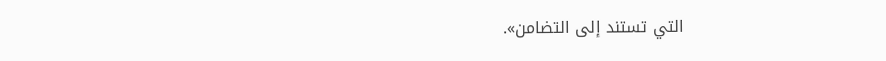التي تستند إلى التضامن».